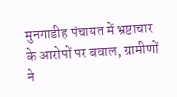मुनगाडीह पंचायत में भ्रष्टाचार के आरोपों पर बवाल, ग्रामीणों ने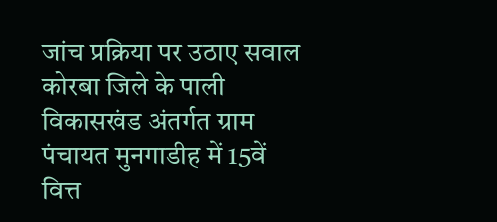जांच प्रक्रिया पर उठाए सवाल
कोरबा जिले के पाली विकासखंड अंतर्गत ग्राम पंचायत मुनगाडीह में 15वें वित्त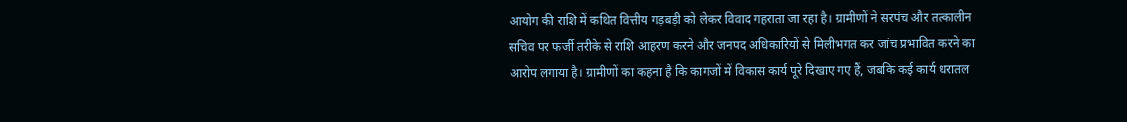आयोग की राशि में कथित वित्तीय गड़बड़ी को लेकर विवाद गहराता जा रहा है। ग्रामीणों ने सरपंच और तत्कालीन सचिव पर फर्जी तरीके से राशि आहरण करने और जनपद अधिकारियों से मिलीभगत कर जांच प्रभावित करने का आरोप लगाया है। ग्रामीणों का कहना है कि कागजों में विकास कार्य पूरे दिखाए गए हैं, जबकि कई कार्य धरातल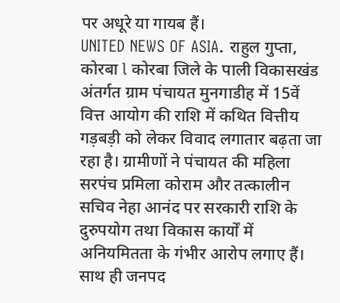पर अधूरे या गायब हैं।
UNITED NEWS OF ASIA. राहुल गुप्ता, कोरबा l कोरबा जिले के पाली विकासखंड अंतर्गत ग्राम पंचायत मुनगाडीह में 15वें वित्त आयोग की राशि में कथित वित्तीय गड़बड़ी को लेकर विवाद लगातार बढ़ता जा रहा है। ग्रामीणों ने पंचायत की महिला सरपंच प्रमिला कोराम और तत्कालीन सचिव नेहा आनंद पर सरकारी राशि के दुरुपयोग तथा विकास कार्यों में अनियमितता के गंभीर आरोप लगाए हैं। साथ ही जनपद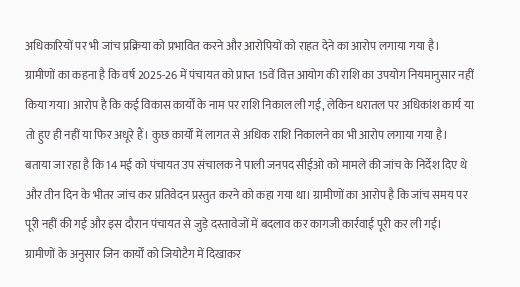अधिकारियों पर भी जांच प्रक्रिया को प्रभावित करने और आरोपियों को राहत देने का आरोप लगाया गया है।
ग्रामीणों का कहना है कि वर्ष 2025-26 में पंचायत को प्राप्त 15वें वित्त आयोग की राशि का उपयोग नियमानुसार नहीं किया गया। आरोप है कि कई विकास कार्यों के नाम पर राशि निकाल ली गई, लेकिन धरातल पर अधिकांश कार्य या तो हुए ही नहीं या फिर अधूरे हैं। कुछ कार्यों में लागत से अधिक राशि निकालने का भी आरोप लगाया गया है।
बताया जा रहा है कि 14 मई को पंचायत उप संचालक ने पाली जनपद सीईओ को मामले की जांच के निर्देश दिए थे और तीन दिन के भीतर जांच कर प्रतिवेदन प्रस्तुत करने को कहा गया था। ग्रामीणों का आरोप है कि जांच समय पर पूरी नहीं की गई और इस दौरान पंचायत से जुड़े दस्तावेजों में बदलाव कर कागजी कार्रवाई पूरी कर ली गई।
ग्रामीणों के अनुसार जिन कार्यों को जियोटैग में दिखाकर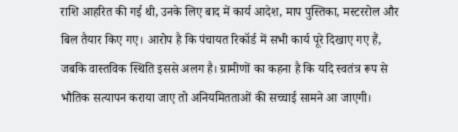राशि आहरित की गई थी, उनके लिए बाद में कार्य आदेश, माप पुस्तिका, मस्टररोल और बिल तैयार किए गए। आरोप है कि पंचायत रिकॉर्ड में सभी कार्य पूरे दिखाए गए हैं, जबकि वास्तविक स्थिति इससे अलग है। ग्रामीणों का कहना है कि यदि स्वतंत्र रूप से भौतिक सत्यापन कराया जाए तो अनियमितताओं की सच्चाई सामने आ जाएगी।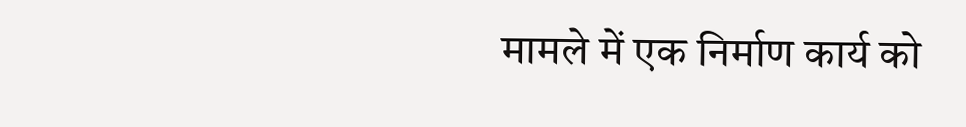मामले में एक निर्माण कार्य को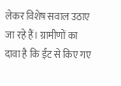लेकर विशेष सवाल उठाए जा रहे हैं। ग्रामीणों का दावा है कि ईंट से किए गए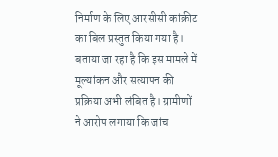निर्माण के लिए आरसीसी कांक्रीट का बिल प्रस्तुत किया गया है। बताया जा रहा है कि इस मामले में मूल्यांकन और सत्यापन की प्रक्रिया अभी लंबित है। ग्रामीणों ने आरोप लगाया कि जांच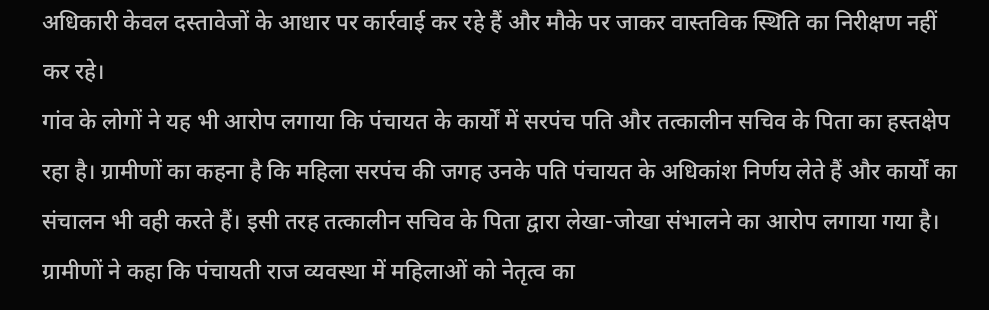अधिकारी केवल दस्तावेजों के आधार पर कार्रवाई कर रहे हैं और मौके पर जाकर वास्तविक स्थिति का निरीक्षण नहीं कर रहे।
गांव के लोगों ने यह भी आरोप लगाया कि पंचायत के कार्यों में सरपंच पति और तत्कालीन सचिव के पिता का हस्तक्षेप रहा है। ग्रामीणों का कहना है कि महिला सरपंच की जगह उनके पति पंचायत के अधिकांश निर्णय लेते हैं और कार्यों का संचालन भी वही करते हैं। इसी तरह तत्कालीन सचिव के पिता द्वारा लेखा-जोखा संभालने का आरोप लगाया गया है।
ग्रामीणों ने कहा कि पंचायती राज व्यवस्था में महिलाओं को नेतृत्व का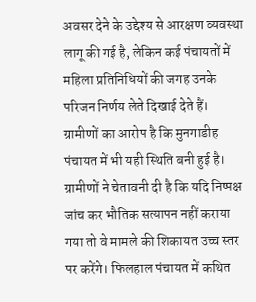अवसर देने के उद्देश्य से आरक्षण व्यवस्था लागू की गई है, लेकिन कई पंचायतों में महिला प्रतिनिधियों की जगह उनके परिजन निर्णय लेते दिखाई देते हैं। ग्रामीणों का आरोप है कि मुनगाडीह पंचायत में भी यही स्थिति बनी हुई है।
ग्रामीणों ने चेतावनी दी है कि यदि निष्पक्ष जांच कर भौतिक सत्यापन नहीं कराया गया तो वे मामले की शिकायत उच्च स्तर पर करेंगे। फिलहाल पंचायत में कथित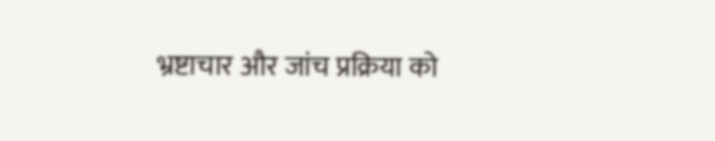भ्रष्टाचार और जांच प्रक्रिया को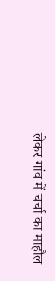लेकर गांव में चर्चा का माहौल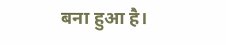बना हुआ है।